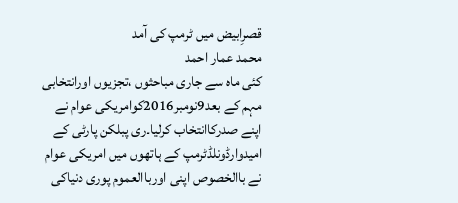قصرِابیض میں ٹرمپ کی آمد
محمد عمار احمد
کئی ماہ سے جاری مباحثوں ،تجزیوں اورانتخابی مہم کے بعد9نومبر2016کوامریکی عوام نے اپنے صدرکاانتخاب کرلیا۔ری پبلکن پارٹی کے امیدوارڈونلڈٹرمپ کے ہاتھوں میں امریکی عوام نے باالخصوص اپنی اورباالعموم پوری دنیاکی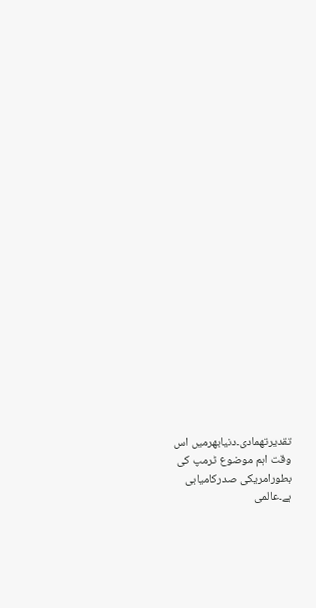تقدیرتھمادی۔دنیابھرمیں اس وقت اہم موضوع ٹرمپ کی بطورامریکی صدرکامیابی ہے۔عالمی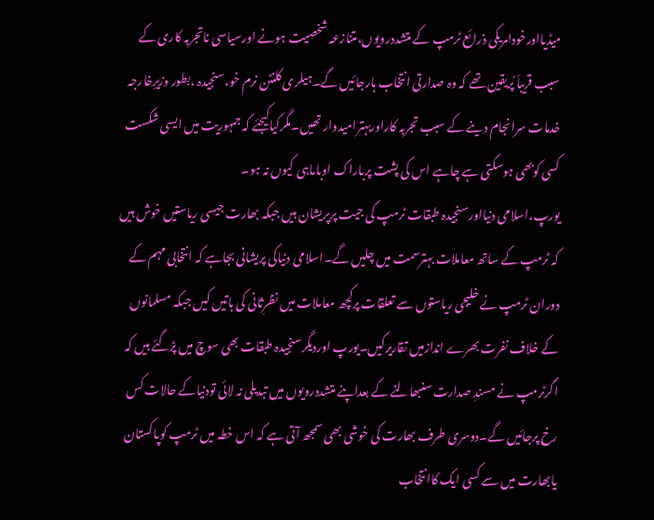میڈیااورخودامریکی ذرائع ٹرمپ کے متشددرویوں،متنازعہ شخصیت ہونے اورسیاسی ناتجربہ کاری کے سبب قریباَ پُریقین تھے کہ وہ صدارتی انتخاب ہارجائیں گے۔ہیلری کلنٹن نرم خو،سنجیدہ ،بطور وزیرِخارجہ خدمات سرانجام دینے کے سبب تجربہ کاراوربہترامیدوار تھیں۔مگرکیاکیجئے کہ جمہوریت میں ایسی شکست کسی کوبھی ہوسکتی ہے چاہے اس کی پشت پرباراک اوباماہی کیوں نہ ہو۔
یورپ،اسلامی دنیااورسنجیدہ طبقات ٹرمپ کی جیت پرپریشان ہیں جبکہ بھارت جیسی ریاستیں خوش ہیں کہ ٹرمپ کے ساتھ معاملات بہترسمت میں چلیں گے۔اسلامی دنیاکی پریشانی بجاہے کہ انتخابی مہم کے دوران ٹرمپ نے خلیجی ریاستوں سے تعلقات پرکچھ معاملات میں نظرِثانی کی باتیں کیں جبکہ مسلمانوں کے خلاف نفرت بھرے اندازمیں تقاریرکیں۔یورپ اوردیگرسنجیدہ طبقات بھی سوچ میں پڑگئے ہیں کہ اگرٹرمپ نے مسندِ صدارت سنبھالنے کے بعداپنے متشددرویوں میں تبدیلی نہ لائی تودنیاکے حالات کس رخ پرجائیں گے۔دوسری طرف بھارت کی خوشی بھی سمجھ آتی ہے کہ اس خطہ میں ٹرمپ کوپاکستان یابھارت میں سے کسی ایک کاانتخاب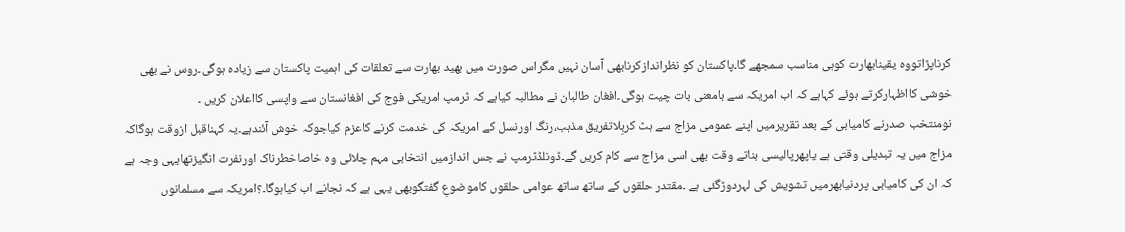کرناپڑاتووہ یقینابھارت کوہی مناسب سمجھے گا۔پاکستان کو نظراندازکرنابھی آسان نہیں مگراس صورت میں بھید بھارت سے تعلقات کی اہمیت پاکستان سے زیادہ ہوگی۔روس نے بھی خوشی کااظہارکرتے ہوئے کہاہے کہ اب امریکہ سے بامعنی بات چیت ہوگی۔افغان طالبان نے مطالبہ کیاہے کہ ٹرمپ امریکی فوج کی افغانستان سے واپسی کااعلان کریں ۔
نومنتخب صدرنے کامیابی کے بعد تقریرمیں اپنے عمومی مزاج سے ہٹ کربِلاتفریق مذہب،رنگ اورنسل کے امریکہ کی خدمت کرنے کاعزم کیاجوکہ خوش آئندہے۔یہ کہناقبل ازوقت ہوگاکہ مزاج میں یہ تبدیلی وقتی ہے یاپھرپالیسی بناتے وقت بھی اسی مزاج سے کام کریں گے۔ڈونلڈٹرمپ نے جس اندازمیں انتخابی مہم چلائی وہ خاصاخطرناک اورنفرت انگیزتھایہی وجہ ہے کہ ان کی کامیابی پردنیابھرمیں تشویش کی لہردوڑگئی ہے ۔مقتدر حلقوں کے ساتھ ساتھ عوامی حلقوں کاموضوعِ گفتگوبھی یہی ہے کہ نجانے اب کیاہوگا۔؟امریکہ سے مسلمانوں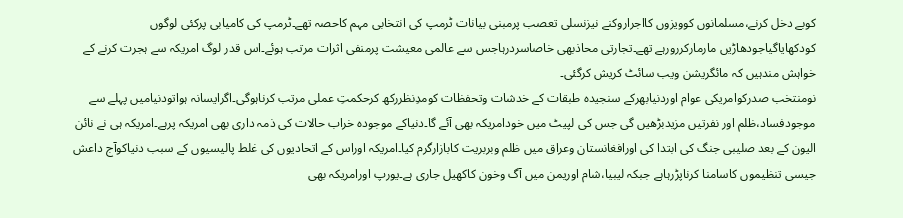کوبے دخل کرنے،مسلمانوں کوویزوں کااجراروکنے نیزنسلی تعصب پرمبنی بیانات ٹرمپ کی انتخابی مہم کاحصہ تھے۔ٹرمپ کی کامیابی پرکئی لوگوں کودکھایاگیاجودھاڑیں مارمارکررورہے تھے۔تجارتی محاذبھی خاصاسردرہاجس سے عالمی معیشت پرمنفی اثرات مرتب ہوئے۔اس قدر لوگ امریکہ سے ہجرت کرنے کے خواہش مندہیں کہ مائگریشن ویب سائٹ کریش کرگئی۔
نومنتخب صدرکوامریکی عوام اوردنیابھرکے سنجیدہ طبقات کے خدشات وتحفظات کومدِنظررکھ کرحکمتِ عملی مرتب کرناہوگی۔اگرایسانہ ہواتودنیامیں پہلے سے موجودفساد،ظلم اور نفرتیں مزیدبڑھیں گی جس کی لپیٹ میں خودامریکہ بھی آئے گا۔دنیاکے موجودہ خراب حالات کی ذمہ داری بھی امریکہ پرہے۔امریکہ ہی نے نائن الیون کے بعد صلیبی جنگ کی ابتدا کی اورافغانستان وعراق میں ظلم وبربریت کابازارگرم کیا۔امریکہ اوراس کے اتحادیوں کی غلط پالیسیوں کے سبب دنیاکوآج داعش جیسی تنظیموں کاسامنا کرناپڑرہاہے جبکہ لیبیا،شام اوریمن میں آگ وخون کاکھیل جاری ہے۔یورپ اورامریکہ بھی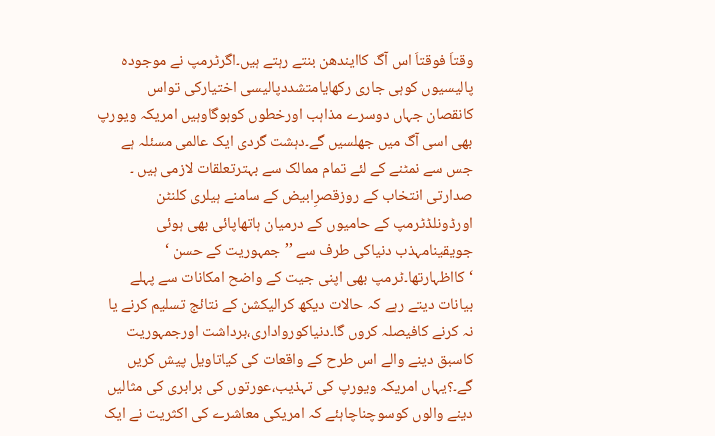وقتاَ فوقتاَ اس آگ کاایندھن بنتے رہتے ہیں۔اگرٹرمپ نے موجودہ پالیسیوں کوہی جاری رکھایامتشددپالیسی اختیارکی تواس کانقصان جہاں دوسرے مذاہب اورخطوں کوہوگاوہیں امریکہ ویورپ بھی اسی آگ میں جھلسیں گے۔دہشت گردی ایک عالمی مسئلہ ہے جس سے نمٹنے کے لئے تمام ممالک سے بہترتعلقات لازمی ہیں ۔
صدارتی انتخاب کے روزقصرِابیض کے سامنے ہیلری کلنٹن اورڈونلڈٹرمپ کے حامیوں کے درمیان ہاتھاپائی بھی ہوئی جویقینامہذب دنیاکی طرف سے ’’جمہوریت کے حسن ‘ ‘کااظہارتھا۔ٹرمپ بھی اپنی جیت کے واضح امکانات سے پہلے بیانات دیتے رہے کہ حالات دیکھ کرالیکشن کے نتائج تسلیم کرنے یا نہ کرنے کافیصلہ کروں گا۔دنیاکورواداری،برداشت اورجمہوریت کاسبق دینے والے اس طرح کے واقعات کی کیاتاویل پیش کریں گے۔؟یہاں امریکہ ویورپ کی تہذیب،عورتوں کی برابری کی مثالیں دینے والوں کوسوچناچاہئے کہ امریکی معاشرے کی اکثریت نے ایک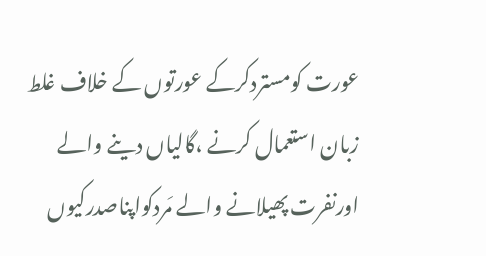عورت کومستردکرکے عورتوں کے خلاف غلط زبان استعمال کرنے ،گالیاں دینے والے اورنفرت پھیلانے والے مَردکواپناصدرکیوں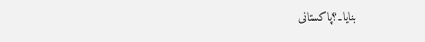بنایا۔؟پاکستانی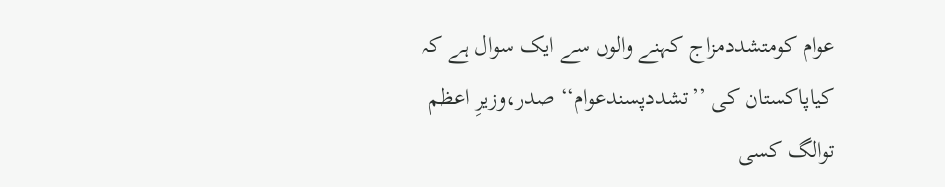عوام کومتشددمزاج کہنے والوں سے ایک سوال ہے کہ کیاپاکستان کی ’’تشددپسندعوام‘‘ صدر،وزیرِ اعظم توالگ کسی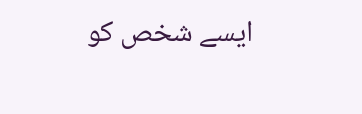ایسے شخص کو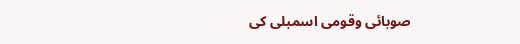صوبائی وقومی اسمبلی کی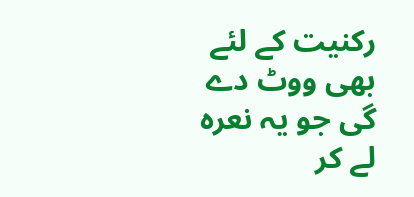رکنیت کے لئے بھی ووٹ دے گی جو یہ نعرہ لے کر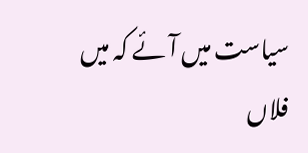سیاست میں آئے کہ میں فلاں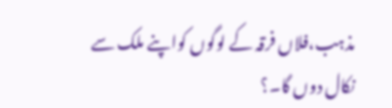مذہب،فلاں فرقہ کے لوگوں کواپنے ملک سے نکال دوں گا۔؟